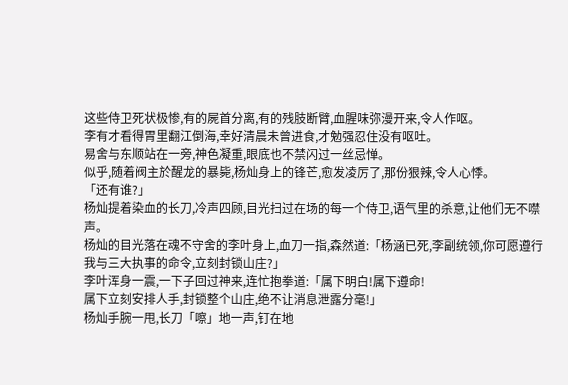这些侍卫死状极惨,有的屍首分离,有的残肢断臂,血腥味弥漫开来,令人作呕。
李有才看得胃里翻江倒海,幸好清晨未曾进食,才勉强忍住没有呕吐。
易舍与东顺站在一旁,神色凝重,眼底也不禁闪过一丝忌惮。
似乎,随着阀主於醒龙的暴毙,杨灿身上的锋芒,愈发凌厉了,那份狠辣,令人心悸。
「还有谁?」
杨灿提着染血的长刀,冷声四顾,目光扫过在场的每一个侍卫,语气里的杀意,让他们无不噤声。
杨灿的目光落在魂不守舍的李叶身上,血刀一指,森然道:「杨涵已死,李副统领,你可愿遵行我与三大执事的命令,立刻封锁山庄?」
李叶浑身一震,一下子回过神来,连忙抱拳道:「属下明白!属下遵命!
属下立刻安排人手,封锁整个山庄,绝不让消息泄露分毫!」
杨灿手腕一甩,长刀「嚓」地一声,钉在地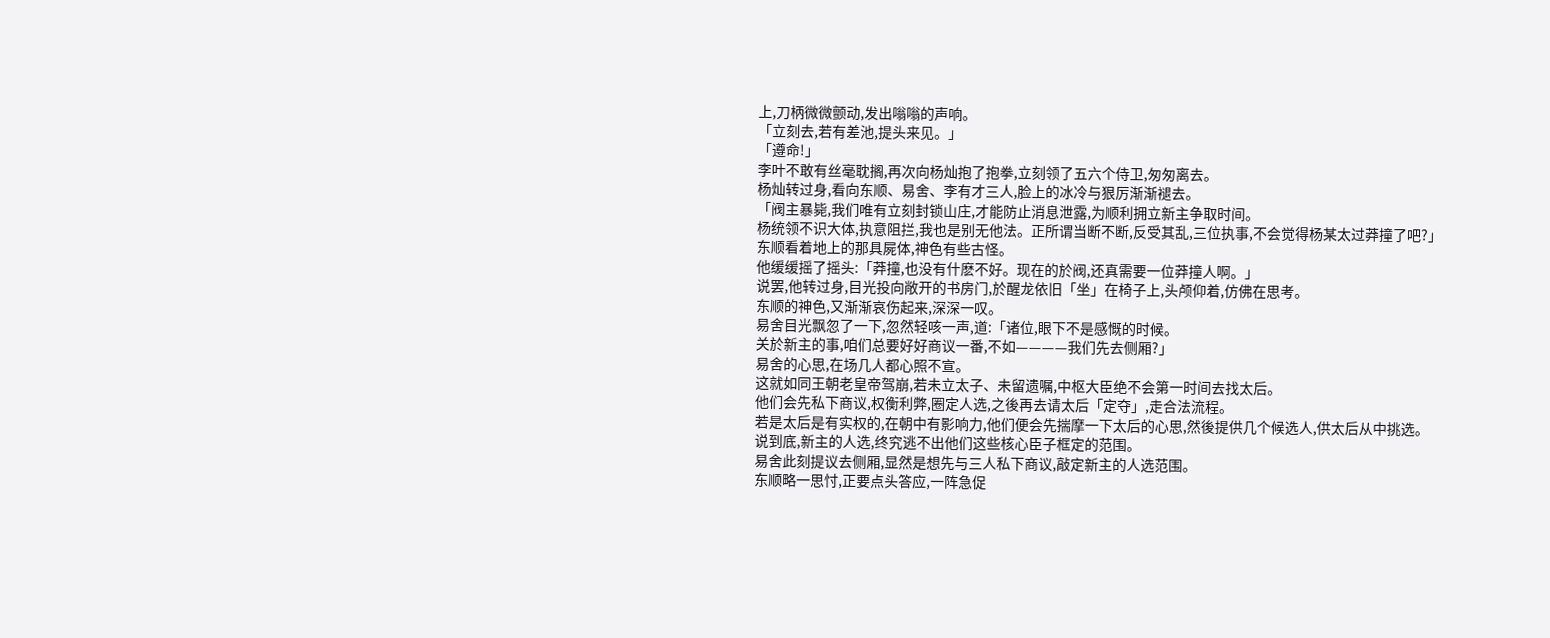上,刀柄微微颤动,发出嗡嗡的声响。
「立刻去,若有差池,提头来见。」
「遵命!」
李叶不敢有丝毫耽搁,再次向杨灿抱了抱拳,立刻领了五六个侍卫,匆匆离去。
杨灿转过身,看向东顺、易舍、李有才三人,脸上的冰冷与狠厉渐渐褪去。
「阀主暴毙,我们唯有立刻封锁山庄,才能防止消息泄露,为顺利拥立新主争取时间。
杨统领不识大体,执意阻拦,我也是别无他法。正所谓当断不断,反受其乱,三位执事,不会觉得杨某太过莽撞了吧?」
东顺看着地上的那具屍体,神色有些古怪。
他缓缓摇了摇头:「莽撞,也没有什麽不好。现在的於阀,还真需要一位莽撞人啊。」
说罢,他转过身,目光投向敞开的书房门,於醒龙依旧「坐」在椅子上,头颅仰着,仿佛在思考。
东顺的神色,又渐渐哀伤起来,深深一叹。
易舍目光飘忽了一下,忽然轻咳一声,道:「诸位,眼下不是感慨的时候。
关於新主的事,咱们总要好好商议一番,不如————我们先去侧厢?」
易舍的心思,在场几人都心照不宣。
这就如同王朝老皇帝驾崩,若未立太子、未留遗嘱,中枢大臣绝不会第一时间去找太后。
他们会先私下商议,权衡利弊,圈定人选,之後再去请太后「定夺」,走合法流程。
若是太后是有实权的,在朝中有影响力,他们便会先揣摩一下太后的心思,然後提供几个候选人,供太后从中挑选。
说到底,新主的人选,终究逃不出他们这些核心臣子框定的范围。
易舍此刻提议去侧厢,显然是想先与三人私下商议,敲定新主的人选范围。
东顺略一思忖,正要点头答应,一阵急促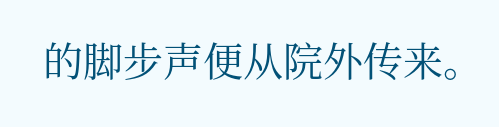的脚步声便从院外传来。